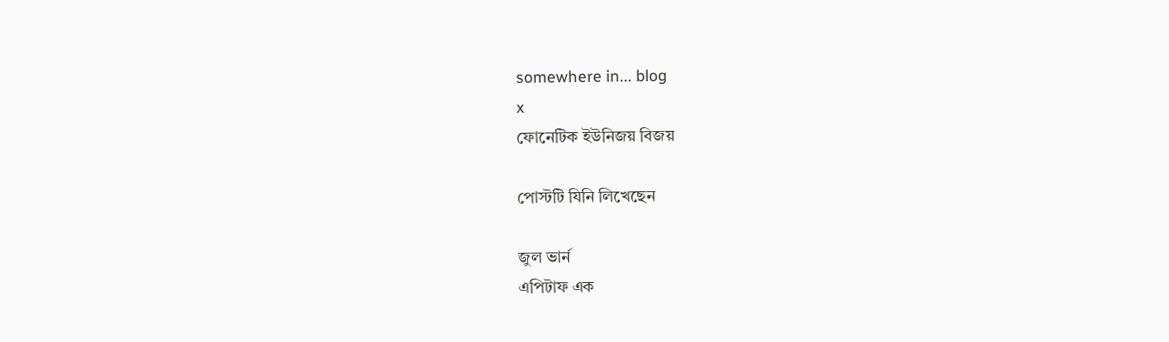somewhere in... blog
x
ফোনেটিক ইউনিজয় বিজয়

পোস্টটি যিনি লিখেছেন

জুল ভার্ন
এপিটাফ এক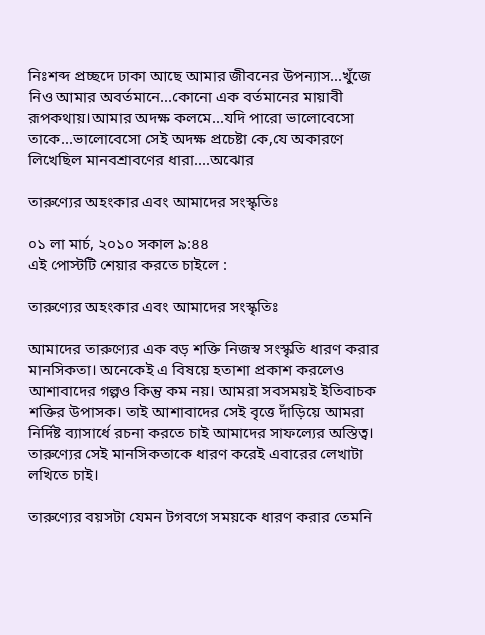নিঃশব্দ প্রচ্ছদে ঢাকা আছে আমার জীবনের উপন্যাস...খুঁজে নিও আমার অবর্তমানে...কোনো এক বর্তমানের মায়াবী রূপকথায়।আমার অদক্ষ কলমে...যদি পারো ভালোবেসো তাকে...ভালোবেসো সেই অদক্ষ প্রচেষ্টা কে,যে অকারণে লিখেছিল মানবশ্রাবণের ধারা....অঝোর

তারুণ্যের অহংকার এবং আমাদের সংস্কৃতিঃ

০১ লা মার্চ, ২০১০ সকাল ৯:৪৪
এই পোস্টটি শেয়ার করতে চাইলে :

তারুণ্যের অহংকার এবং আমাদের সংস্কৃতিঃ

আমাদের তারুণ্যের এক বড় শক্তি নিজস্ব সংস্কৃতি ধারণ করার মানসিকতা। অনেকেই এ বিষয়ে হতাশা প্রকাশ করলেও আশাবাদের গল্পও কিন্তু কম নয়। আমরা সবসময়ই ইতিবাচক শক্তির উপাসক। তাই আশাবাদের সেই বৃত্তে দাঁড়িয়ে আমরা নির্দিষ্ট ব্যাসার্ধে রচনা করতে চাই আমাদের সাফল্যের অস্তিত্ব। তারুণ্যের সেই মানসিকতাকে ধারণ করেই এবারের লেখাটা লখিতে চাই।

তারুণ্যের বয়সটা যেমন টগবগে সময়কে ধারণ করার তেমনি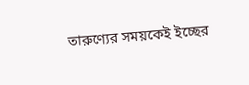তারুণ্যের সময়কেই ইচ্ছের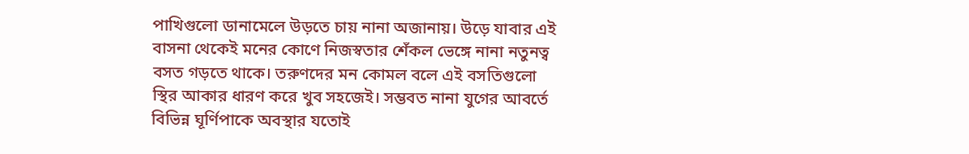পাখিগুলো ডানামেলে উড়তে চায় নানা অজানায়। উড়ে যাবার এই বাসনা থেকেই মনের কোণে নিজস্বতার শেঁকল ভেঙ্গে নানা নতুনত্ব বসত গড়তে থাকে। তরুণদের মন কোমল বলে এই বসতিগুলো স্থির আকার ধারণ করে খুব সহজেই। সম্ভবত নানা যুগের আবর্তে বিভিন্ন ঘূর্ণিপাকে অবস্থার যতোই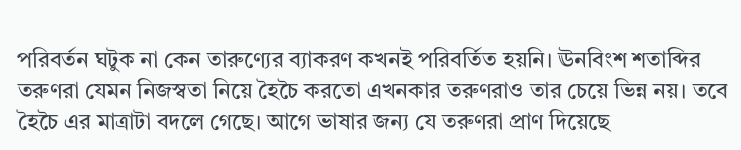পরিবর্তন ঘটুক না কেন তারুণ্যের ব্যাকরণ কখনই পরিবর্তিত হয়নি। ঊনবিংশ শতাব্দির তরুণরা যেমন নিজস্বতা নিয়ে হৈচৈ করতো এখনকার তরুণরাও তার চেয়ে ভিন্ন নয়। তবে হৈচৈ এর মাত্রাটা বদলে গেছে। আগে ভাষার জন্য যে তরুণরা প্রাণ দিয়েছে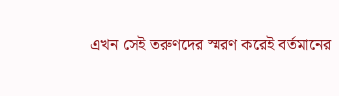এখন সেই তরুণদের স্মরণ করেই বর্তমানের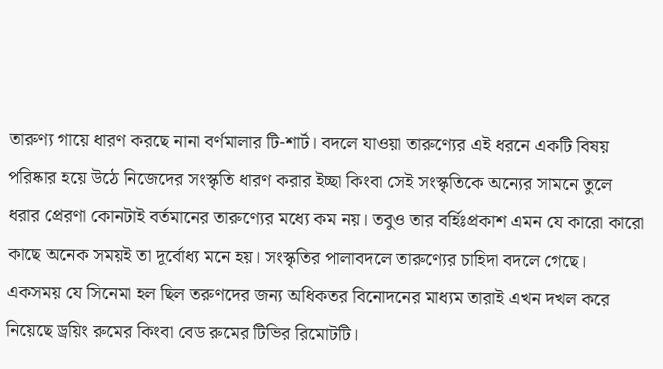তারুণ্য গায়ে ধারণ করছে নানা বর্ণমালার টি-শার্ট। বদলে যাওয়া তারুণ্যের এই ধরনে একটি বিষয় পরিষ্কার হয়ে উঠে নিজেদের সংস্কৃতি ধারণ করার ইচ্ছা কিংবা সেই সংস্কৃতিকে অন্যের সামনে তুলে ধরার প্রেরণা কোনটাই বর্তমানের তারুণ্যের মধ্যে কম নয়। তবুও তার বর্হিঃপ্রকাশ এমন যে কারো কারো কাছে অনেক সময়ই তা দূর্বোধ্য মনে হয়। সংস্কৃতির পালাবদলে তারুণ্যের চাহিদা বদলে গেছে। একসময় যে সিনেমা হল ছিল তরুণদের জন্য অধিকতর বিনোদনের মাধ্যম তারাই এখন দখল করে নিয়েছে ড্রয়িং রুমের কিংবা বেড রুমের টিভির রিমোটটি।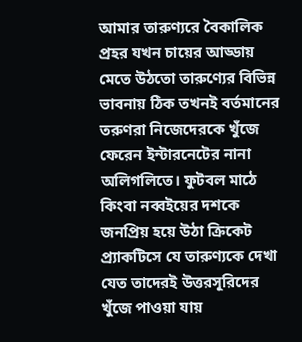আমার তারুণ্যরে বৈকালিক প্রহর যখন চায়ের আড্ডায় মেতে উঠতো তারুণ্যের বিভিন্ন ভাবনায় ঠিক তখনই বর্তমানের তরুণরা নিজেদেরকে খুঁজে ফেরেন ইন্টারনেটের নানা অলিগলিতে। ফুটবল মাঠে কিংবা নব্বইয়ের দশকে জনপ্রিয় হয়ে উঠা ক্রিকেট প্র্যাকটিসে যে তারুণ্যকে দেখা যেত তাদেরই উত্তরসূরিদের খুঁজে পাওয়া যায়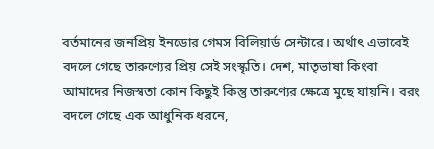বর্তমানের জনপ্রিয় ইনডোর গেমস বিলিয়ার্ড সেন্টারে। অর্থাৎ এভাবেই বদলে গেছে তারুণ্যের প্রিয় সেই সংস্কৃতি। দেশ, মাতৃভাষা কিংবা আমাদের নিজস্বতা কোন কিছুই কিন্তু তারুণ্যের ক্ষেত্রে মুছে যায়নি। বরং বদলে গেছে এক আধুনিক ধরনে,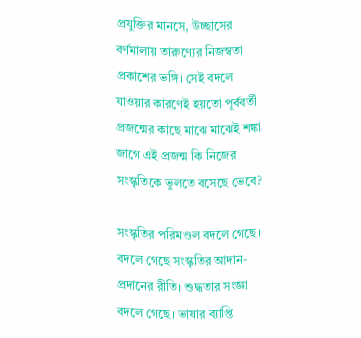প্রযুক্তির মানসে, উচ্ছাসের বর্ণমালায় তারুণ্যের নিজস্বতা প্রকাশের ভঙ্গি। সেই বদলে যাওয়ার কারণেই হয়তো পূর্ববর্তী প্রজন্মের কাছে মাঝে মাঝেই শঙ্কা জাগে এই প্রজন্ম কি নিজের সংস্কৃতিকে ভুলতে বসেছে ভেবে?

সংস্কৃতির পরিমণ্ডল বদলে গেছে। বদলে গেছে সংস্কৃতির আদান-প্রদানের রীতি। শুদ্ধতার সংজ্ঞা বদলে গেছে। ভাষার ব্যাপ্তি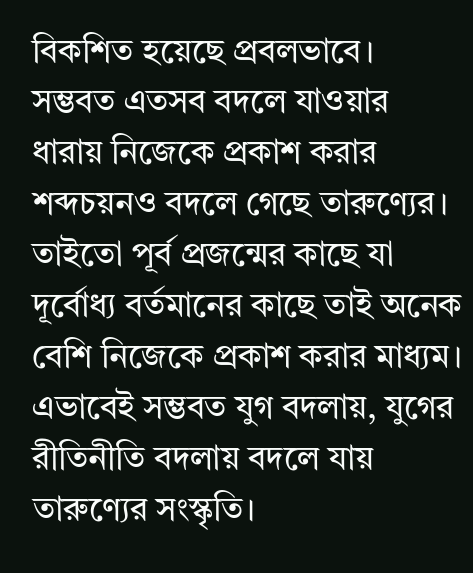বিকশিত হয়েছে প্রবলভাবে। সম্ভবত এতসব বদলে যাওয়ার ধারায় নিজেকে প্রকাশ করার শব্দচয়নও বদলে গেছে তারুণ্যের। তাইতো পূর্ব প্রজন্মের কাছে যা দূর্বোধ্য বর্তমানের কাছে তাই অনেক বেশি নিজেকে প্রকাশ করার মাধ্যম। এভাবেই সম্ভবত যুগ বদলায়, যুগের রীতিনীতি বদলায় বদলে যায় তারুণ্যের সংস্কৃতি।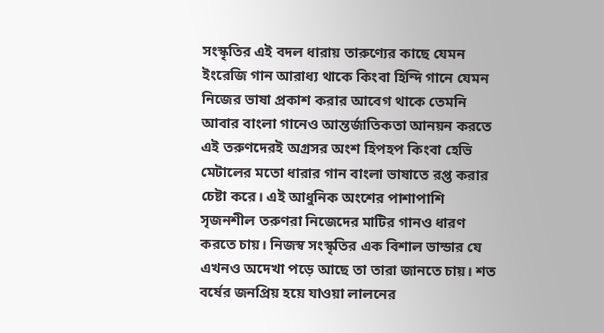সংস্কৃতির এই বদল ধারায় তারুণ্যের কাছে যেমন ইংরেজি গান আরাধ্য থাকে কিংবা হিন্দি গানে যেমন নিজের ভাষা প্রকাশ করার আবেগ থাকে তেমনি আবার বাংলা গানেও আন্তর্জাতিকতা আনয়ন করতে এই তরুণদেরই অগ্রসর অংশ হিপহপ কিংবা হেভি মেটালের মতো ধারার গান বাংলা ভাষাতে রপ্ত করার চেষ্টা করে। এই আধুনিক অংশের পাশাপাশি সৃজনশীল তরুণরা নিজেদের মাটির গানও ধারণ করতে চায়। নিজস্ব সংস্কৃতির এক বিশাল ভান্ডার যে এখনও অদেখা পড়ে আছে তা তারা জানতে চায়। শত বর্ষের জনপ্রিয় হয়ে যাওয়া লালনের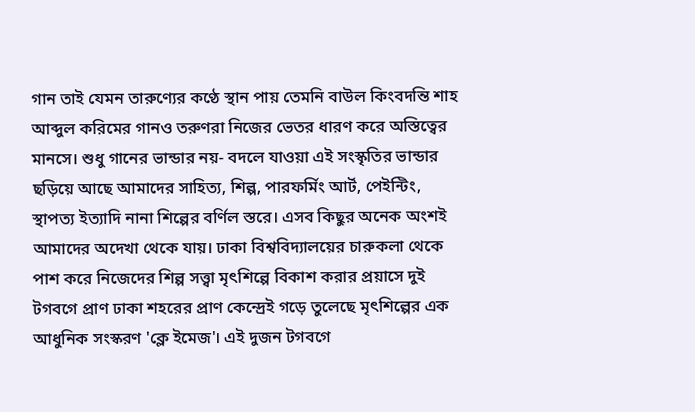গান তাই যেমন তারুণ্যের কণ্ঠে স্থান পায় তেমনি বাউল কিংবদন্তি শাহ আব্দুল করিমের গানও তরুণরা নিজের ভেতর ধারণ করে অস্তিত্বের মানসে। শুধু গানের ভান্ডার নয়- বদলে যাওয়া এই সংস্কৃতির ভান্ডার ছড়িয়ে আছে আমাদের সাহিত্য, শিল্প, পারফর্মিং আর্ট, পেইন্টিং, স্থাপত্য ইত্যাদি নানা শিল্পের বর্ণিল স্তরে। এসব কিছুর অনেক অংশই আমাদের অদেখা থেকে যায়। ঢাকা বিশ্ববিদ্যালয়ের চারুকলা থেকে পাশ করে নিজেদের শিল্প সত্ত্বা মৃৎশিল্পে বিকাশ করার প্রয়াসে দুই টগবগে প্রাণ ঢাকা শহরের প্রাণ কেন্দ্রেই গড়ে তুলেছে মৃৎশিল্পের এক আধুনিক সংস্করণ 'ক্লে ইমেজ'। এই দুজন টগবগে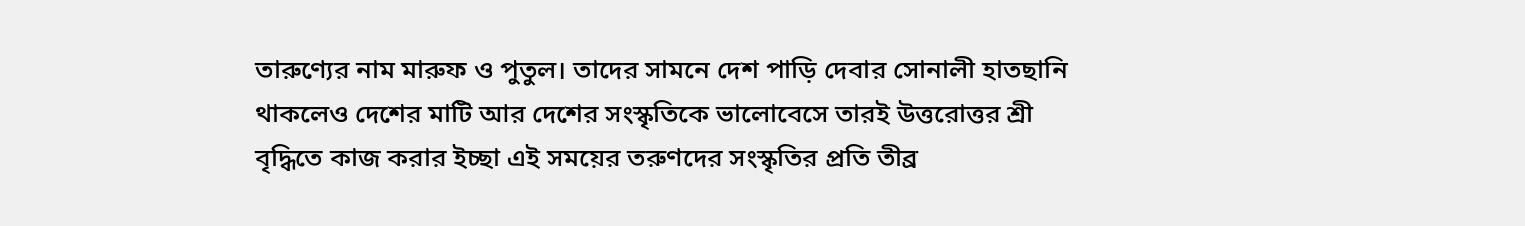তারুণ্যের নাম মারুফ ও পুতুল। তাদের সামনে দেশ পাড়ি দেবার সোনালী হাতছানি থাকলেও দেশের মাটি আর দেশের সংস্কৃতিকে ভালোবেসে তারই উত্তরোত্তর শ্রী বৃদ্ধিতে কাজ করার ইচ্ছা এই সময়ের তরুণদের সংস্কৃতির প্রতি তীব্র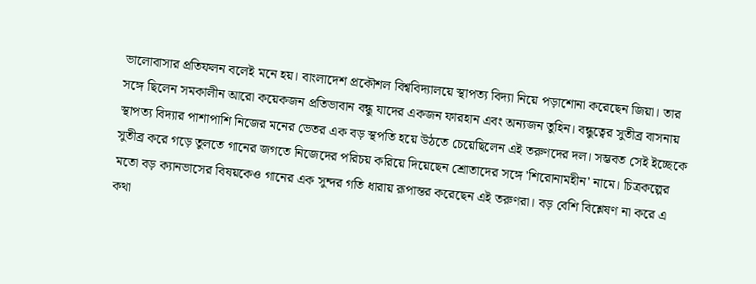ভালোবাসার প্রতিফলন বলেই মনে হয়। বাংলাদেশ প্রকৌশল বিশ্ববিদ্যালয়ে স্থাপত্য বিদ্যা নিয়ে পড়াশোনা করেছেন জিয়া। তার সঙ্গে ছিলেন সমকালীন আরো কয়েকজন প্রতিভাবান বন্ধু যাদের একজন ফারহান এবং অন্যজন তুহিন। বন্ধুত্বের সুতীব্র বাসনায় স্থাপত্য বিদ্যার পাশাপাশি নিজের মনের ভেতর এক বড় স্থপতি হয়ে উঠতে চেয়েছিলেন এই তরুণদের দল। সম্ভবত সেই ইচ্ছেকে সুতীব্র করে গড়ে তুলতে গানের জগতে নিজেদের পরিচয় করিয়ে দিয়েছেন শ্রোতাদের সঙ্গে 'শিরোনামহীন' নামে। চিত্রকল্পের মতো বড় ক্যানভাসের বিষয়কেও গানের এক সুন্দর গতি ধারায় রূপান্তর করেছেন এই তরুণরা। বড় বেশি বিশ্লেষণ না করে এ কথা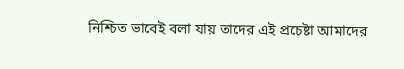নিশ্চিত ভাবেই বলা যায় তাদের এই প্রচেষ্টা আমাদের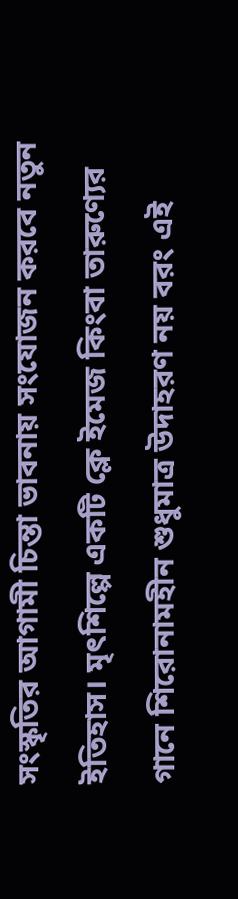সংস্কৃতির আগামী চিন্তা ভাবনায় সংযোজন করবে নতুন ইতিহাস। মৃৎশিল্পে একটি ক্লে ইমেজ কিংবা তারুণ্যের গানে শিরোনামহীন শুধুমাত্র উদাহরণ নয় বরং এই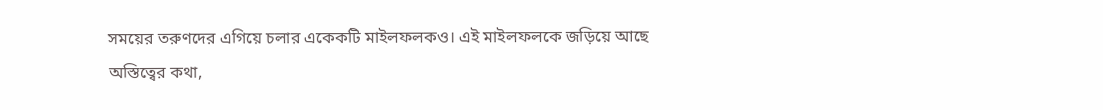সময়ের তরুণদের এগিয়ে চলার একেকটি মাইলফলকও। এই মাইলফলকে জড়িয়ে আছে অস্তিত্বের কথা,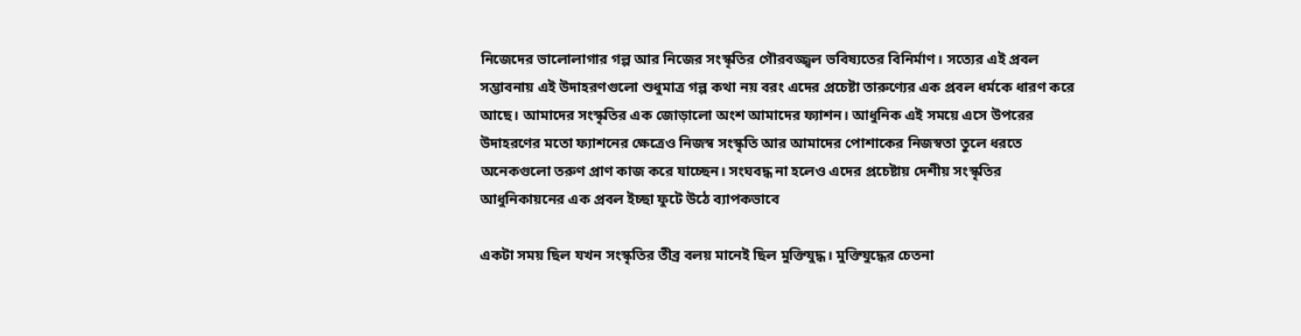নিজেদের ভালোলাগার গল্প আর নিজের সংস্কৃতির গৌরবজ্জ্বল ভবিষ্যতের বিনির্মাণ। সত্যের এই প্রবল সম্ভাবনায় এই উদাহরণগুলো শুধুমাত্র গল্প কথা নয় বরং এদের প্রচেষ্টা তারুণ্যের এক প্রবল ধর্মকে ধারণ করে আছে। আমাদের সংস্কৃতির এক জোড়ালো অংশ আমাদের ফ্যাশন। আধুনিক এই সময়ে এসে উপরের উদাহরণের মতো ফ্যাশনের ক্ষেত্রেও নিজস্ব সংস্কৃতি আর আমাদের পোশাকের নিজস্বতা তুলে ধরতে অনেকগুলো তরুণ প্রাণ কাজ করে যাচ্ছেন। সংঘবদ্ধ না হলেও এদের প্রচেষ্টায় দেশীয় সংস্কৃতির আধুনিকায়নের এক প্রবল ইচ্ছা ফুটে উঠে ব্যাপকভাবে

একটা সময় ছিল যখন সংস্কৃতির তীব্র বলয় মানেই ছিল মুক্তিযুদ্ধ। মুক্তিযুদ্ধের চেতনা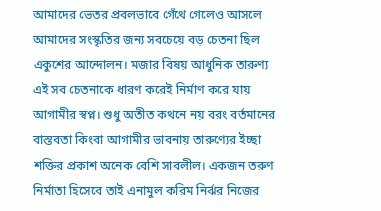আমাদের ভেতর প্রবলভাবে গেঁথে গেলেও আসলে আমাদের সংস্কৃতির জন্য সবচেয়ে বড় চেতনা ছিল একুশের আন্দোলন। মজার বিষয় আধুনিক তারুণ্য এই সব চেতনাকে ধারণ করেই নির্মাণ করে যায় আগামীর স্বপ্ন। শুধু অতীত কথনে নয় বরং বর্তমানের বাস্তবতা কিংবা আগামীর ভাবনায় তারুণ্যের ইচ্ছা শক্তির প্রকাশ অনেক বেশি সাবলীল। একজন তরুণ নির্মাতা হিসেবে তাই এনামুল করিম নির্ঝর নিজের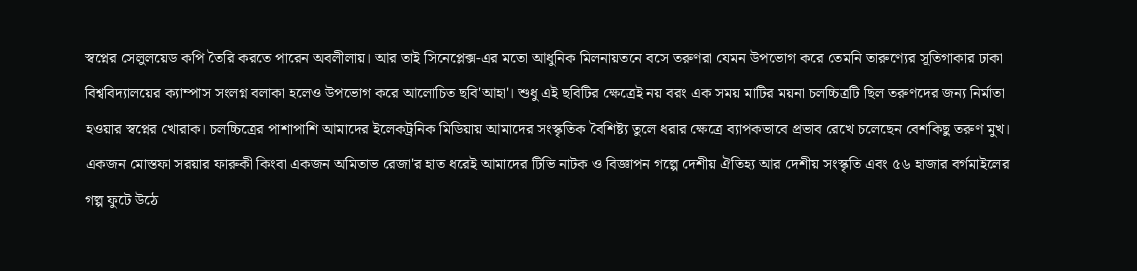স্বপ্নের সেলুলয়েড কপি তৈরি করতে পারেন অবলীলায়। আর তাই সিনেপ্লেক্স-এর মতো আধুনিক মিলনায়তনে বসে তরুণরা যেমন উপভোগ করে তেমনি তারুণ্যের সূতিগাকার ঢাকা বিশ্ববিদ্যালয়ের ক্যাম্পাস সংলগ্ন বলাকা হলেও উপভোগ করে আলোচিত ছবি'আহা'। শুধু এই ছবিটির ক্ষেত্রেই নয় বরং এক সময় মাটির ময়না চলচ্চিত্রটি ছিল তরুণদের জন্য নির্মাতা হওয়ার স্বপ্নের খোরাক। চলচ্চিত্রের পাশাপাশি আমাদের ইলেকট্রনিক মিডিয়ায় আমাদের সংস্কৃতিক বৈশিষ্ট্য তুলে ধরার ক্ষেত্রে ব্যাপকভাবে প্রভাব রেখে চলেছেন বেশকিছু তরুণ মুখ। একজন মোস্তফা সরয়ার ফারুকী কিংবা একজন অমিতাভ রেজা'র হাত ধরেই আমাদের টিভি নাটক ও বিজ্ঞাপন গল্পে দেশীয় ঐতিহ্য আর দেশীয় সংস্কৃতি এবং ৫৬ হাজার বর্গমাইলের গল্প ফুটে উঠে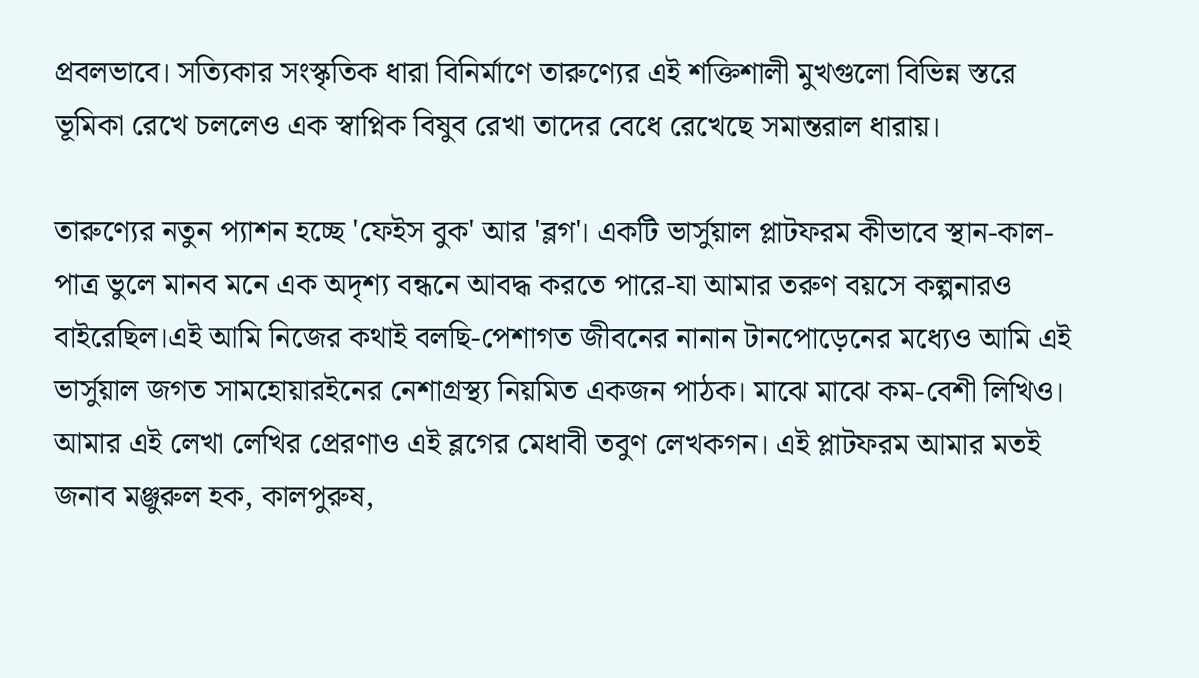প্রবলভাবে। সত্যিকার সংস্কৃতিক ধারা বিনির্মাণে তারুণ্যের এই শক্তিশালী মুখগুলো বিভিন্ন স্তরে ভূমিকা রেখে চললেও এক স্বাপ্নিক বিষুব রেখা তাদের বেধে রেখেছে সমান্তরাল ধারায়।

তারুণ্যের নতুন প্যাশন হচ্ছে 'ফেইস বুক' আর 'ব্লগ'। একটি ভার্সুয়াল প্লাটফরম কীভাবে স্থান-কাল-পাত্র ভুলে মানব মনে এক অদৃশ্য বন্ধনে আবদ্ধ করতে পারে-যা আমার তরুণ বয়সে কল্পনারও বাইরেছিল।এই আমি নিজের কথাই বলছি-পেশাগত জীবনের নানান টানপোড়েনের মধ্যেও আমি এই ভার্সুয়াল জগত সামহোয়ারইনের নেশাগ্রস্থ্য নিয়মিত একজন পাঠক। মাঝে মাঝে কম-বেশী লিখিও। আমার এই লেখা লেখির প্রেরণাও এই ব্লগের মেধাবী তবুণ লেখকগন। এই প্লাটফরম আমার মতই জনাব মঞ্জুরুল হক, কালপুরুষ,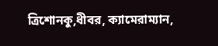ত্রিশোনকু,ধীবর, ক্যামেরাম্যান,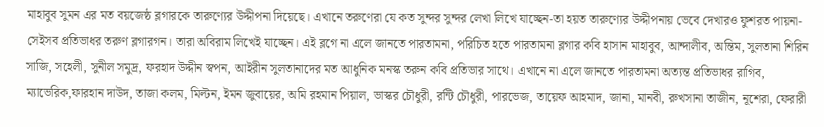মাহাবুব সুমন এর মত বয়জেষ্ঠ ব্লগারকে তারুণ্যের উদ্দীপনা দিয়েছে। এখানে তরুণেরা যে কত সুন্দর সুন্দর লেখা লিখে যাচ্ছেন-তা হয়ত তারুণ্যের উদ্দীপনায় ভেবে দেখারও ফুশরত পায়না-সেইসব প্রতিভাধর তরুণ ব্লগারগন। তারা অবিরাম লিখেই যাচ্ছেন। এই ব্লগে না এলে জানতে পারতামনা, পরিচিত হতে পারতামনা ব্লগার কবি হাসান মাহাবুব, আন্দালীব, অন্তিম, সুলতানা শিরিন সাজি, সহেলী, সুনীল সমুদ্র, ফরহাদ উদ্দীন স্বপন, আইরীন সুলতানাদের মত আধুনিক মনস্ক তরুন কবি প্রতিভার সাথে। এখানে না এলে জানতে পারতামনা অত্যন্ত প্রতিভাধর রাগিব, ম্যাভেরিক,ফারহান দাউদ, তাজা কলম, মিল্টন, ইমন জুবায়ের, অমি রহমান পিয়াল, ভাস্কর চৌধুরী, রন্টি চৌধুরী, পারভেজ, তায়েফ আহমাদ, জানা, মানবী, রুখসানা তাজীন, নূশেরা, ফেরারী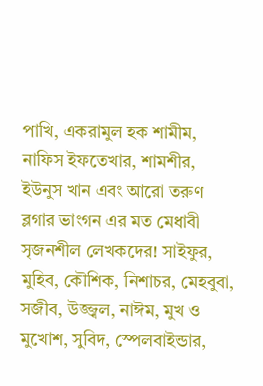পাখি, একরামুল হক শামীম, নাফিস ইফতেখার, শামশীর, ইউনুস খান এবং আরো তরুণ ব্লগার ভাংগন এর মত মেধাবী সৃজনশীল লেখকদের! সাইফুর, মুহিব, কৌশিক, নিশাচর, মেহবুবা, সজীব, উজ্জ্বল, নাঈম, মুখ ও মুখোশ, সুবিদ, স্পেলবাইন্ডার,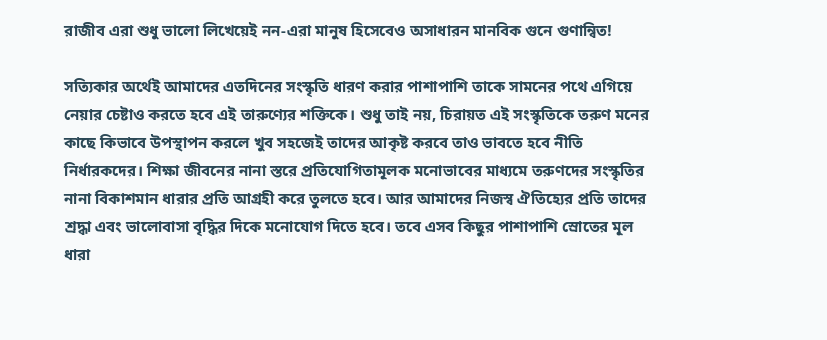রাজীব এরা শুধু ভালো লিখেয়েই নন-এরা মানুষ হিসেবেও অসাধারন মানবিক গুনে গুণান্বিত!

সত্যিকার অর্থেই আমাদের এতদিনের সংস্কৃতি ধারণ করার পাশাপাশি তাকে সামনের পথে এগিয়ে নেয়ার চেষ্টাও করতে হবে এই তারুণ্যের শক্তিকে। শুধু তাই নয়, চিরায়ত এই সংস্কৃতিকে তরুণ মনের কাছে কিভাবে উপস্থাপন করলে খুব সহজেই তাদের আকৃষ্ট করবে তাও ভাবতে হবে নীতি নির্ধারকদের। শিক্ষা জীবনের নানা স্তরে প্রতিযোগিতামূলক মনোভাবের মাধ্যমে তরুণদের সংস্কৃতির নানা বিকাশমান ধারার প্রতি আগ্রহী করে তুলতে হবে। আর আমাদের নিজস্ব ঐতিহ্যের প্রতি তাদের শ্রদ্ধা এবং ভালোবাসা বৃদ্ধির দিকে মনোযোগ দিতে হবে। তবে এসব কিছুর পাশাপাশি স্রোতের মূল ধারা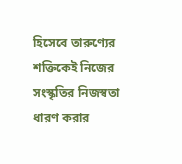হিসেবে তারুণ্যের শক্তিকেই নিজের সংস্কৃতির নিজস্বতা ধারণ করার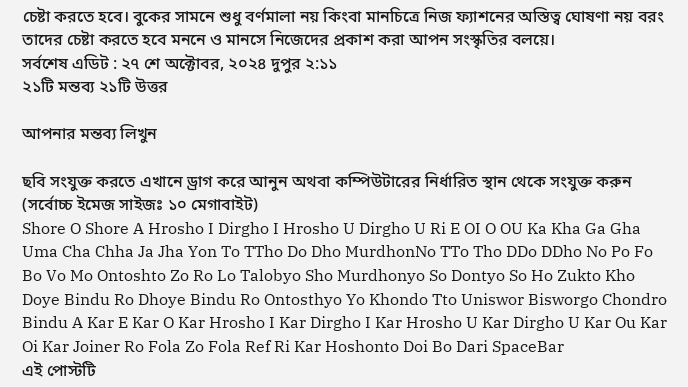চেষ্টা করতে হবে। বুকের সামনে শুধু বর্ণমালা নয় কিংবা মানচিত্রে নিজ ফ্যাশনের অস্তিত্ব ঘোষণা নয় বরং তাদের চেষ্টা করতে হবে মননে ও মানসে নিজেদের প্রকাশ করা আপন সংস্কৃতির বলয়ে।
সর্বশেষ এডিট : ২৭ শে অক্টোবর, ২০২৪ দুপুর ২:১১
২১টি মন্তব্য ২১টি উত্তর

আপনার মন্তব্য লিখুন

ছবি সংযুক্ত করতে এখানে ড্রাগ করে আনুন অথবা কম্পিউটারের নির্ধারিত স্থান থেকে সংযুক্ত করুন (সর্বোচ্চ ইমেজ সাইজঃ ১০ মেগাবাইট)
Shore O Shore A Hrosho I Dirgho I Hrosho U Dirgho U Ri E OI O OU Ka Kha Ga Gha Uma Cha Chha Ja Jha Yon To TTho Do Dho MurdhonNo TTo Tho DDo DDho No Po Fo Bo Vo Mo Ontoshto Zo Ro Lo Talobyo Sho Murdhonyo So Dontyo So Ho Zukto Kho Doye Bindu Ro Dhoye Bindu Ro Ontosthyo Yo Khondo Tto Uniswor Bisworgo Chondro Bindu A Kar E Kar O Kar Hrosho I Kar Dirgho I Kar Hrosho U Kar Dirgho U Kar Ou Kar Oi Kar Joiner Ro Fola Zo Fola Ref Ri Kar Hoshonto Doi Bo Dari SpaceBar
এই পোস্টটি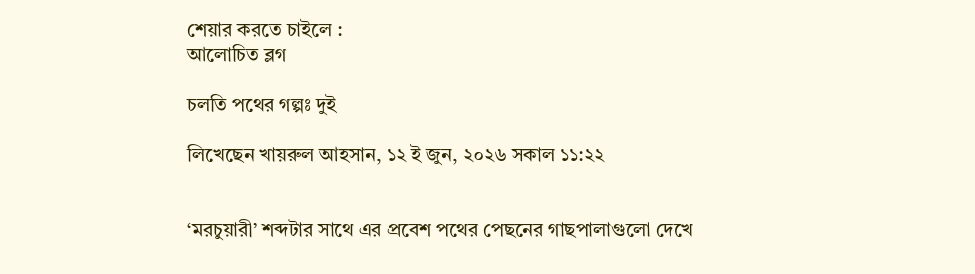শেয়ার করতে চাইলে :
আলোচিত ব্লগ

চলতি পথের গল্পঃ দুই

লিখেছেন খায়রুল আহসান, ১২ ই জুন, ২০২৬ সকাল ১১:২২


‘মরচুয়ারী’ শব্দটার সাথে এর প্রবেশ পথের পেছনের গাছপালাগুলো দেখে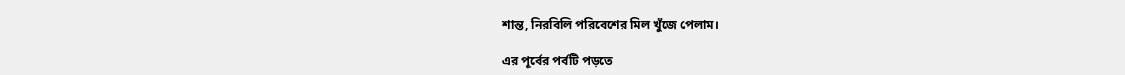শান্ত, নিরবিলি পরিবেশের মিল খুঁজে পেলাম।

এর পূর্বের পর্বটি পড়তে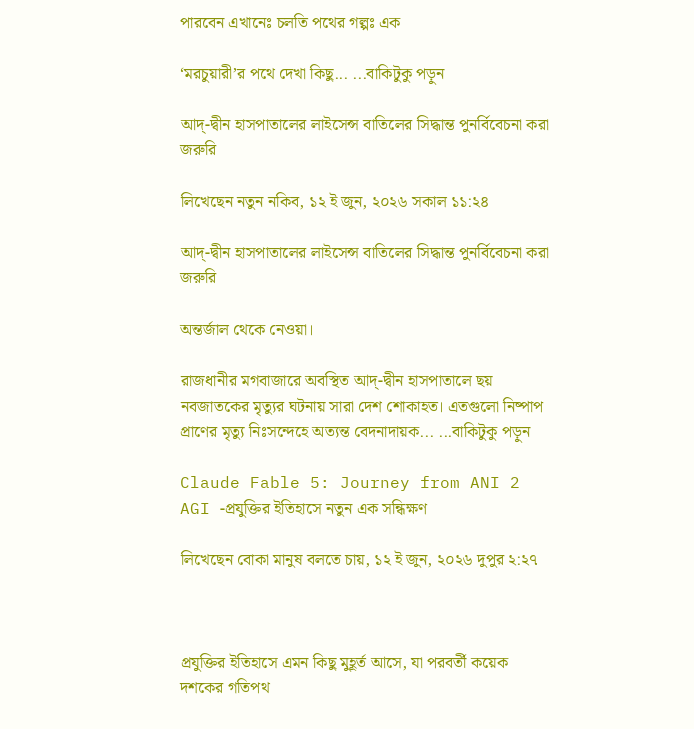পারবেন এখানেঃ চলতি পথের গল্পঃ এক

‘মরচুয়ারী’র পথে দেখা কিছু... ...বাকিটুকু পড়ুন

আদ্-দ্বীন হাসপাতালের লাইসেন্স বাতিলের সিদ্ধান্ত পুনর্বিবেচনা করা জরুরি

লিখেছেন নতুন নকিব, ১২ ই জুন, ২০২৬ সকাল ১১:২৪

আদ্-দ্বীন হাসপাতালের লাইসেন্স বাতিলের সিদ্ধান্ত পুনর্বিবেচনা করা জরুরি

অন্তর্জাল থেকে নেওয়া।

রাজধানীর মগবাজারে অবস্থিত আদ্-দ্বীন হাসপাতালে ছয় নবজাতকের মৃত্যুর ঘটনায় সারা দেশ শোকাহত। এতগুলো নিষ্পাপ প্রাণের মৃত্যু নিঃসন্দেহে অত্যন্ত বেদনাদায়ক... ...বাকিটুকু পড়ুন

Claude Fable 5: Journey from ANI 2 AGI -প্রযুক্তির ইতিহাসে নতুন এক সন্ধিক্ষণ

লিখেছেন বোকা মানুষ বলতে চায়, ১২ ই জুন, ২০২৬ দুপুর ২:২৭



প্রযুক্তির ইতিহাসে এমন কিছু মুহূর্ত আসে, যা পরবর্তী কয়েক দশকের গতিপথ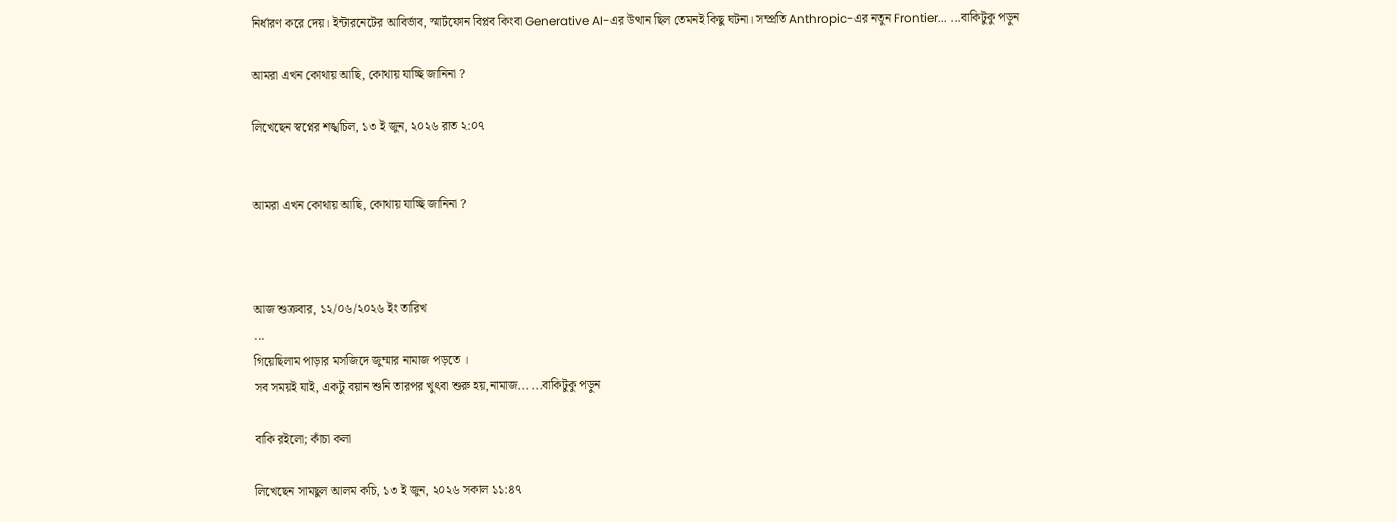নির্ধারণ করে দেয়। ইন্টারনেটের আবির্ভাব, স্মার্টফোন বিপ্লব কিংবা Generative AI-এর উত্থান ছিল তেমনই কিছু ঘটনা। সম্প্রতি Anthropic-এর নতুন Frontier... ...বাকিটুকু পড়ুন

আমরা এখন কোথায় আছি, কোথায় যাচ্ছি জানিনা ?

লিখেছেন স্বপ্নের শঙ্খচিল, ১৩ ই জুন, ২০২৬ রাত ২:০৭


আমরা এখন কোথায় আছি, কোথায় যাচ্ছি জানিনা ?



আজ শুক্রবার, ১২/০৬/২০২৬ ইং তারিখ
...
গিয়েছিলাম পাড়ার মসজিদে জুম্মার নামাজ পড়তে ।
সব সময়ই যাই, একটু বয়ান শুনি তারপর খুৎবা শুরু হয়,নামাজ... ...বাকিটুকু পড়ুন

বাকি রইলো; কাঁচা কলা

লিখেছেন সামছুল আলম কচি, ১৩ ই জুন, ২০২৬ সকাল ১১:৪৭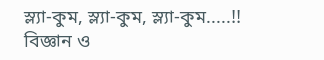স্ল্যা-কুম, স্ল্যা-কুম, স্ল্যা-কুম.....!!
বিজ্ঞান ও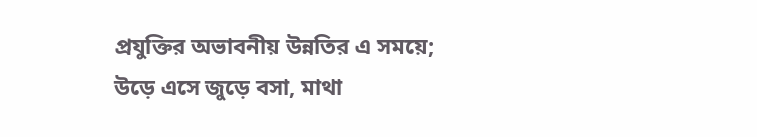প্রযুক্তির অভাবনীয় উন্নতির এ সময়ে; উড়ে এসে জুড়ে বসা, মাথা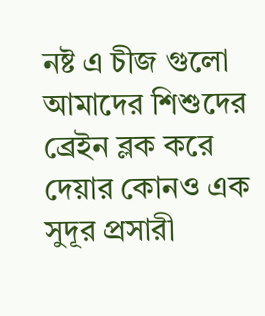নষ্ট এ চীজ গুলো আমাদের শিশুদের ব্রেইন ব্লক করে দেয়ার কোনও এক সুদূর প্রসারী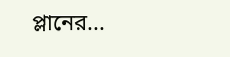প্লানের...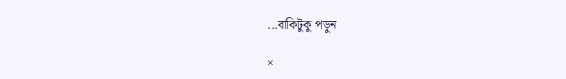...বাকিটুকু পড়ুন

×